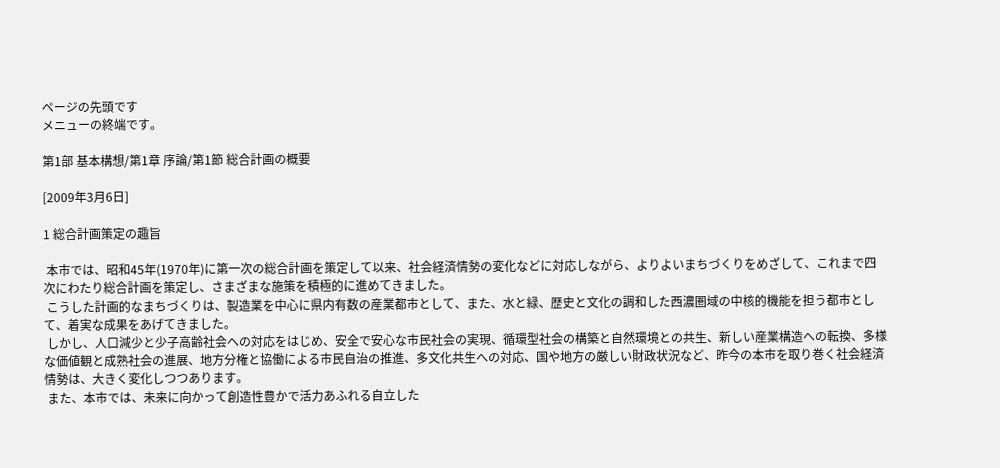ページの先頭です
メニューの終端です。

第1部 基本構想/第1章 序論/第1節 総合計画の概要

[2009年3月6日]

1 総合計画策定の趣旨

 本市では、昭和45年(1970年)に第一次の総合計画を策定して以来、社会経済情勢の変化などに対応しながら、よりよいまちづくりをめざして、これまで四次にわたり総合計画を策定し、さまざまな施策を積極的に進めてきました。
 こうした計画的なまちづくりは、製造業を中心に県内有数の産業都市として、また、水と緑、歴史と文化の調和した西濃圏域の中核的機能を担う都市として、着実な成果をあげてきました。
 しかし、人口減少と少子高齢社会への対応をはじめ、安全で安心な市民社会の実現、循環型社会の構築と自然環境との共生、新しい産業構造への転換、多様な価値観と成熟社会の進展、地方分権と協働による市民自治の推進、多文化共生への対応、国や地方の厳しい財政状況など、昨今の本市を取り巻く社会経済情勢は、大きく変化しつつあります。
 また、本市では、未来に向かって創造性豊かで活力あふれる自立した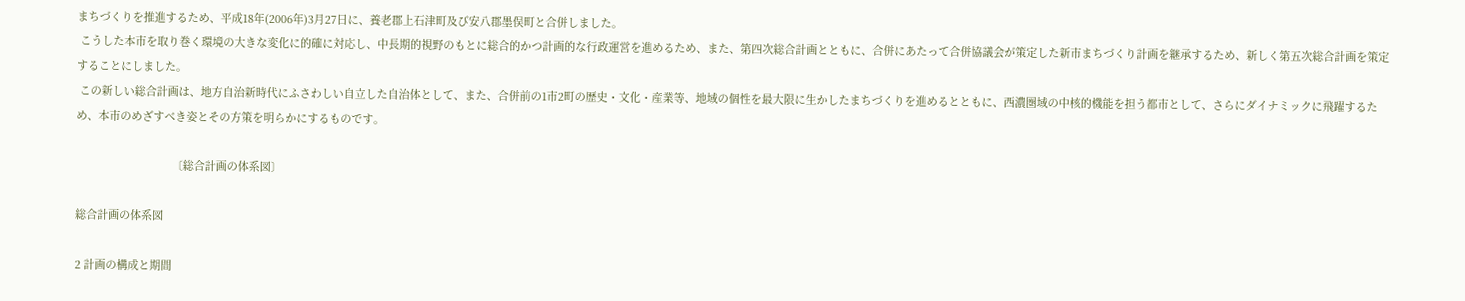まちづくりを推進するため、平成18年(2006年)3月27日に、養老郡上石津町及び安八郡墨俣町と合併しました。
 こうした本市を取り巻く環境の大きな変化に的確に対応し、中長期的視野のもとに総合的かつ計画的な行政運営を進めるため、また、第四次総合計画とともに、合併にあたって合併協議会が策定した新市まちづくり計画を継承するため、新しく第五次総合計画を策定することにしました。
 この新しい総合計画は、地方自治新時代にふさわしい自立した自治体として、また、合併前の1市2町の歴史・文化・産業等、地域の個性を最大限に生かしたまちづくりを進めるとともに、西濃圏域の中核的機能を担う都市として、さらにダイナミックに飛躍するため、本市のめざすべき姿とその方策を明らかにするものです。

                                〔総合計画の体系図〕

総合計画の体系図

2 計画の構成と期間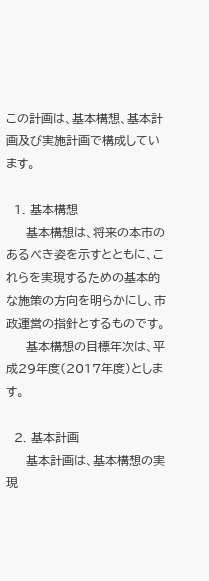この計画は、基本構想、基本計画及び実施計画で構成しています。

  1. 基本構想
     基本構想は、将来の本市のあるべき姿を示すとともに、これらを実現するための基本的な施策の方向を明らかにし、市政運営の指針とするものです。
     基本構想の目標年次は、平成29年度(2017年度)とします。

  2. 基本計画
     基本計画は、基本構想の実現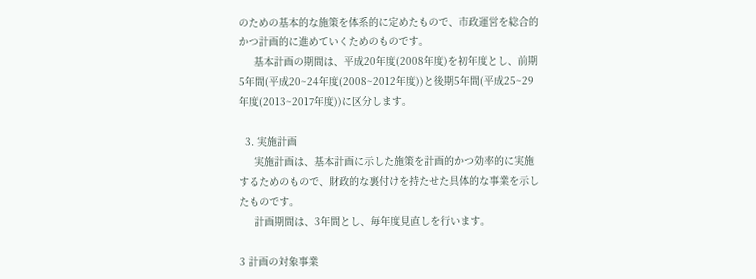のための基本的な施策を体系的に定めたもので、市政運営を総合的かつ計画的に進めていくためのものです。
     基本計画の期間は、平成20年度(2008年度)を初年度とし、前期5年間(平成20~24年度(2008~2012年度))と後期5年間(平成25~29年度(2013~2017年度))に区分します。

  3. 実施計画
     実施計画は、基本計画に示した施策を計画的かつ効率的に実施するためのもので、財政的な裏付けを持たせた具体的な事業を示したものです。
     計画期間は、3年間とし、毎年度見直しを行います。

3 計画の対象事業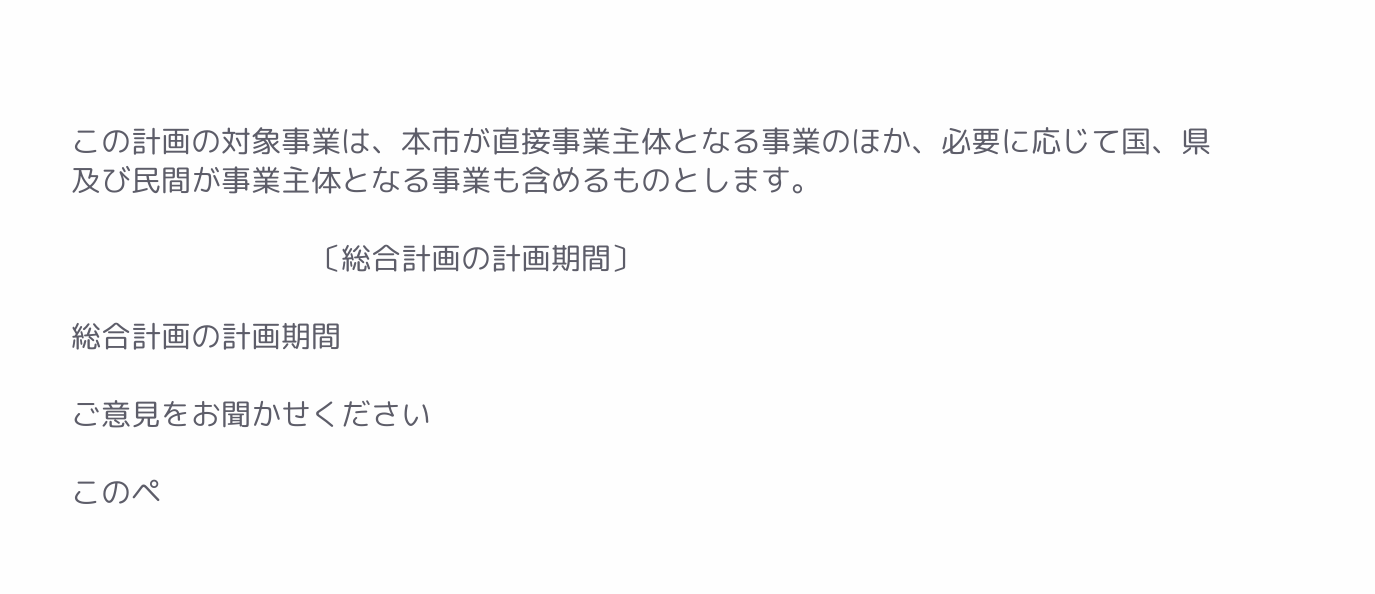この計画の対象事業は、本市が直接事業主体となる事業のほか、必要に応じて国、県及び民間が事業主体となる事業も含めるものとします。

                              〔総合計画の計画期間〕

総合計画の計画期間

ご意見をお聞かせください

このペ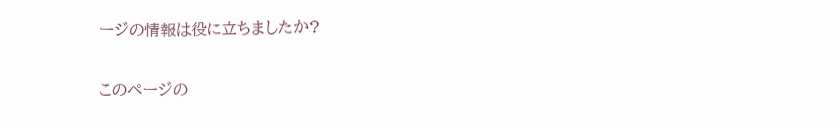ージの情報は役に立ちましたか?

このページの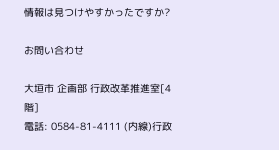情報は見つけやすかったですか?

お問い合わせ

大垣市 企画部 行政改革推進室[4階]
電話: 0584-81-4111 (内線)行政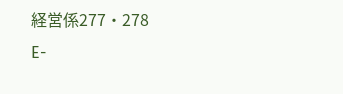経営係277・278
E-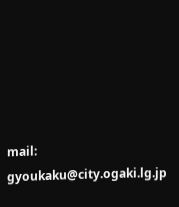mail: gyoukaku@city.ogaki.lg.jp